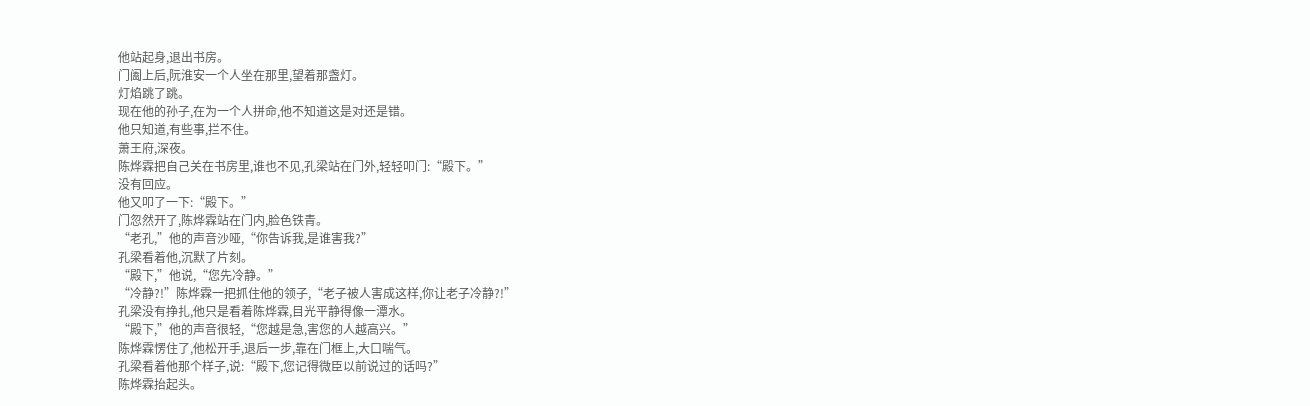他站起身,退出书房。
门阖上后,阮淮安一个人坐在那里,望着那盏灯。
灯焰跳了跳。
现在他的孙子,在为一个人拼命,他不知道这是对还是错。
他只知道,有些事,拦不住。
萧王府,深夜。
陈烨霖把自己关在书房里,谁也不见,孔梁站在门外,轻轻叩门:“殿下。”
没有回应。
他又叩了一下:“殿下。”
门忽然开了,陈烨霖站在门内,脸色铁青。
“老孔,”他的声音沙哑,“你告诉我,是谁害我?”
孔梁看着他,沉默了片刻。
“殿下,”他说,“您先冷静。”
“冷静?!”陈烨霖一把抓住他的领子,“老子被人害成这样,你让老子冷静?!”
孔梁没有挣扎,他只是看着陈烨霖,目光平静得像一潭水。
“殿下,”他的声音很轻,“您越是急,害您的人越高兴。”
陈烨霖愣住了,他松开手,退后一步,靠在门框上,大口喘气。
孔梁看着他那个样子,说:“殿下,您记得微臣以前说过的话吗?”
陈烨霖抬起头。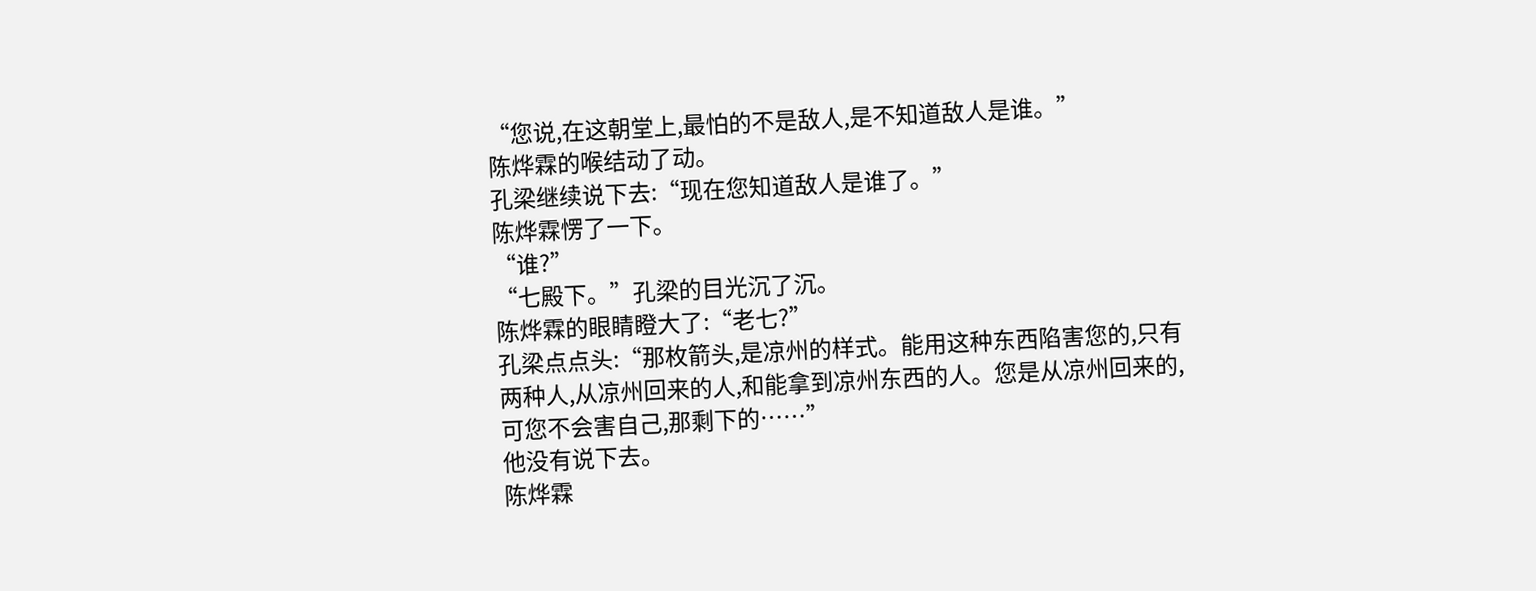“您说,在这朝堂上,最怕的不是敌人,是不知道敌人是谁。”
陈烨霖的喉结动了动。
孔梁继续说下去:“现在您知道敌人是谁了。”
陈烨霖愣了一下。
“谁?”
“七殿下。”孔梁的目光沉了沉。
陈烨霖的眼睛瞪大了:“老七?”
孔梁点点头:“那枚箭头,是凉州的样式。能用这种东西陷害您的,只有两种人,从凉州回来的人,和能拿到凉州东西的人。您是从凉州回来的,可您不会害自己,那剩下的……”
他没有说下去。
陈烨霖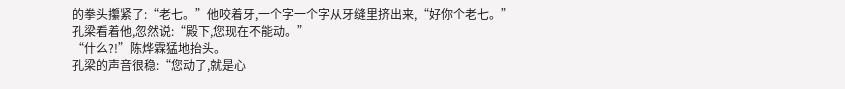的拳头攥紧了:“老七。”他咬着牙,一个字一个字从牙缝里挤出来,“好你个老七。”
孔梁看着他,忽然说:“殿下,您现在不能动。”
“什么?!”陈烨霖猛地抬头。
孔梁的声音很稳:“您动了,就是心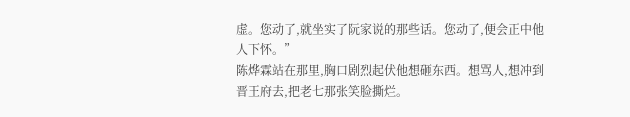虚。您动了,就坐实了阮家说的那些话。您动了,便会正中他人下怀。”
陈烨霖站在那里,胸口剧烈起伏他想砸东西。想骂人,想冲到晋王府去,把老七那张笑脸撕烂。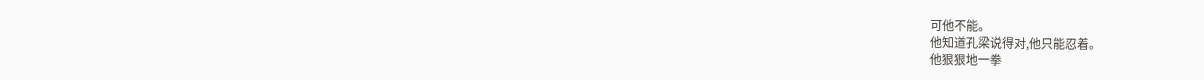可他不能。
他知道孔梁说得对,他只能忍着。
他狠狠地一拳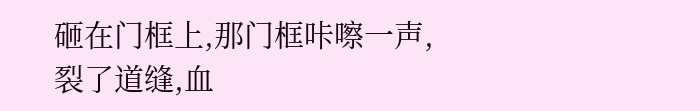砸在门框上,那门框咔嚓一声,裂了道缝,血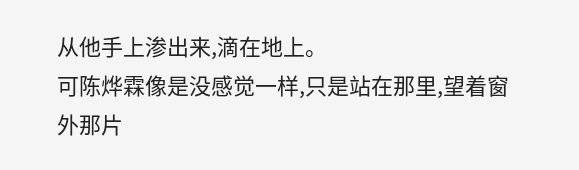从他手上渗出来,滴在地上。
可陈烨霖像是没感觉一样,只是站在那里,望着窗外那片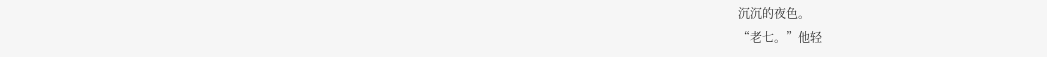沉沉的夜色。
“老七。”他轻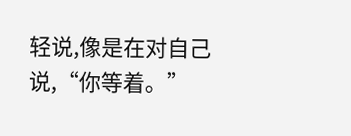轻说,像是在对自己说,“你等着。”